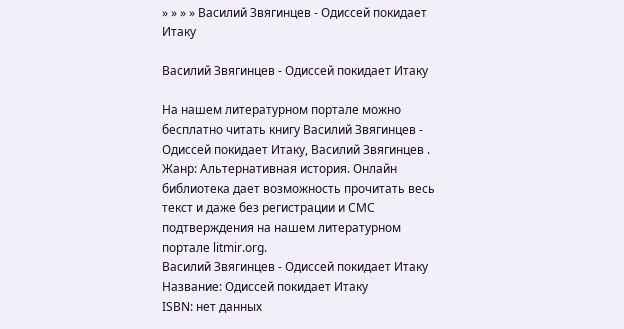» » » » Василий Звягинцев - Одиссей покидает Итаку

Василий Звягинцев - Одиссей покидает Итаку

На нашем литературном портале можно бесплатно читать книгу Василий Звягинцев - Одиссей покидает Итаку, Василий Звягинцев . Жанр: Альтернативная история. Онлайн библиотека дает возможность прочитать весь текст и даже без регистрации и СМС подтверждения на нашем литературном портале litmir.org.
Василий Звягинцев - Одиссей покидает Итаку
Название: Одиссей покидает Итаку
ISBN: нет данных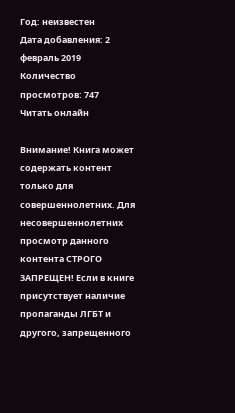Год: неизвестен
Дата добавления: 2 февраль 2019
Количество просмотров: 747
Читать онлайн

Внимание! Книга может содержать контент только для совершеннолетних. Для несовершеннолетних просмотр данного контента СТРОГО ЗАПРЕЩЕН! Если в книге присутствует наличие пропаганды ЛГБТ и другого, запрещенного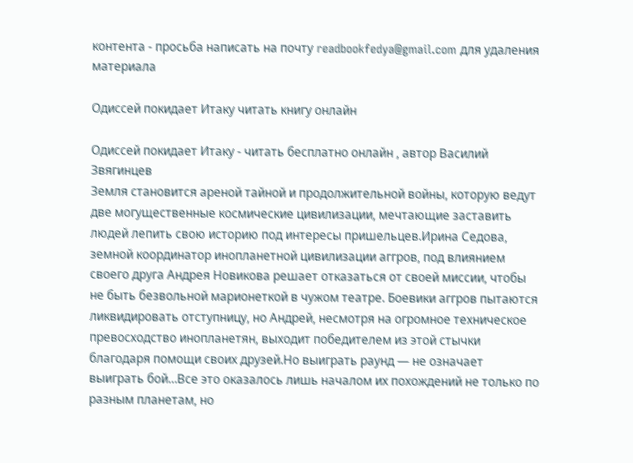контента - просьба написать на почту readbookfedya@gmail.com для удаления материала

Одиссей покидает Итаку читать книгу онлайн

Одиссей покидает Итаку - читать бесплатно онлайн , автор Василий Звягинцев
Земля становится ареной тайной и продолжительной войны, которую ведут две могущественные космические цивилизации, мечтающие заставить людей лепить свою историю под интересы пришельцев.Ирина Седова, земной координатор инопланетной цивилизации аггров, под влиянием своего друга Андрея Новикова решает отказаться от своей миссии, чтобы не быть безвольной марионеткой в чужом театре. Боевики аггров пытаются ликвидировать отступницу, но Андрей, несмотря на огромное техническое превосходство инопланетян, выходит победителем из этой стычки благодаря помощи своих друзей.Но выиграть раунд — не означает выиграть бой…Все это оказалось лишь началом их похождений не только по разным планетам, но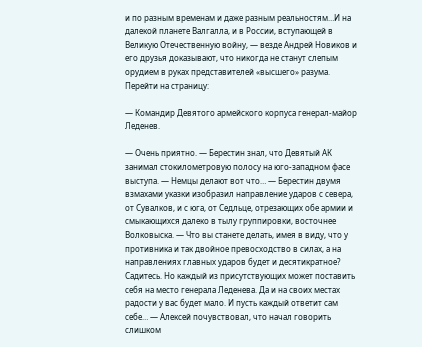и по разным временам и даже разным реальностям…И на далекой планете Валгалла, и в России, вступающей в Великую Отечественную войну, — везде Андрей Новиков и его друзья доказывают, что никогда не станут слепым орудием в руках представителей «высшего» разума.
Перейти на страницу:

— Командир Девятого армейского корпуса генерал-майор Леденев.

— Очень приятно. — Берестин знал, что Девятый АК занимал стокилометровую полосу на юго-западном фасе выступа. — Немцы делают вот что… — Берестин двумя взмахами указки изобразил направление ударов с севера, от Сувалков, и с юга, от Седльце, отрезающих обе армии и смыкающихся далеко в тылу группировки, восточнее Волковыска. — Что вы станете делать, имея в виду, что у противника и так двойное превосходство в силах, а на направлениях главных ударов будет и десятикратное? Садитесь. Но каждый из присутствующих может поставить себя на место генерала Леденева. Да и на своих местах радости у вас будет мало. И пусть каждый ответит сам себе… — Алексей почувствовал, что начал говорить слишком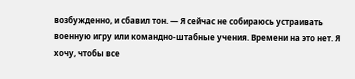возбужденно, и сбавил тон. — Я сейчас не собираюсь устраивать военную игру или командно-штабные учения. Времени на это нет. Я хочу, чтобы все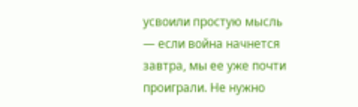усвоили простую мысль — если война начнется завтра, мы ее уже почти проиграли. Не нужно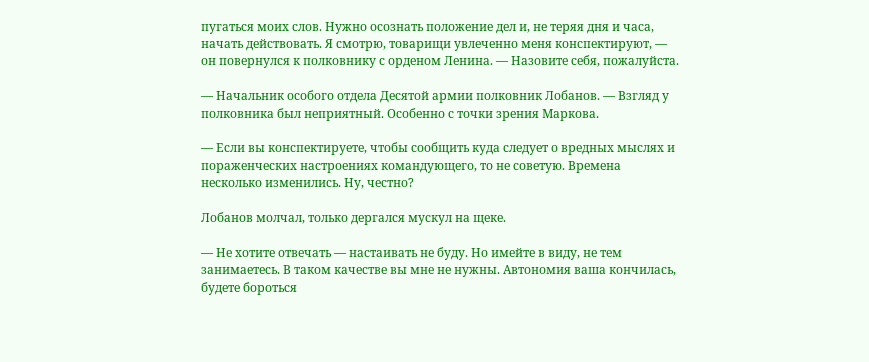пугаться моих слов. Нужно осознать положение дел и, не теряя дня и часа, начать действовать. Я смотрю, товарищи увлеченно меня конспектируют, — он повернулся к полковнику с орденом Ленина. — Назовите себя, пожалуйста.

— Начальник особого отдела Десятой армии полковник Лобанов. — Взгляд у полковника был неприятный. Особенно с точки зрения Маркова.

— Если вы конспектируете, чтобы сообщить куда следует о вредных мыслях и пораженческих настроениях командующего, то не советую. Времена несколько изменились. Ну, честно?

Лобанов молчал, только дергался мускул на щеке.

— Не хотите отвечать — настаивать не буду. Но имейте в виду, не тем занимаетесь. В таком качестве вы мне не нужны. Автономия ваша кончилась, будете бороться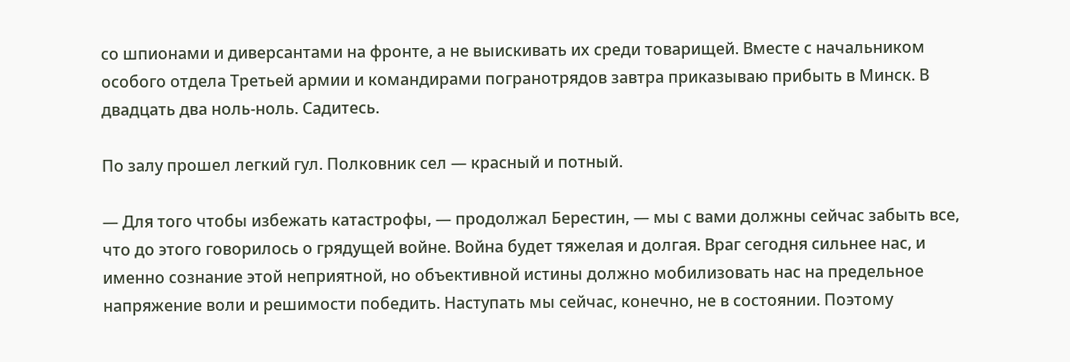со шпионами и диверсантами на фронте, а не выискивать их среди товарищей. Вместе с начальником особого отдела Третьей армии и командирами погранотрядов завтра приказываю прибыть в Минск. В двадцать два ноль-ноль. Садитесь.

По залу прошел легкий гул. Полковник сел — красный и потный.

— Для того чтобы избежать катастрофы, — продолжал Берестин, — мы с вами должны сейчас забыть все, что до этого говорилось о грядущей войне. Война будет тяжелая и долгая. Враг сегодня сильнее нас, и именно сознание этой неприятной, но объективной истины должно мобилизовать нас на предельное напряжение воли и решимости победить. Наступать мы сейчас, конечно, не в состоянии. Поэтому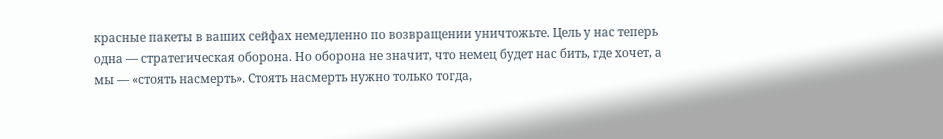красные пакеты в ваших сейфах немедленно по возвращении уничтожьте. Цель у нас теперь одна — стратегическая оборона. Но оборона не значит, что немец будет нас бить, где хочет, а мы — «стоять насмерть». Стоять насмерть нужно только тогда,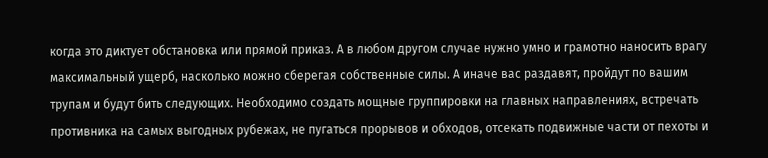когда это диктует обстановка или прямой приказ. А в любом другом случае нужно умно и грамотно наносить врагу максимальный ущерб, насколько можно сберегая собственные силы. А иначе вас раздавят, пройдут по вашим трупам и будут бить следующих. Необходимо создать мощные группировки на главных направлениях, встречать противника на самых выгодных рубежах, не пугаться прорывов и обходов, отсекать подвижные части от пехоты и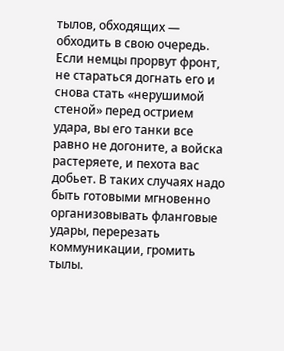тылов, обходящих — обходить в свою очередь. Если немцы прорвут фронт, не стараться догнать его и снова стать «нерушимой стеной» перед острием удара, вы его танки все равно не догоните, а войска растеряете, и пехота вас добьет. В таких случаях надо быть готовыми мгновенно организовывать фланговые удары, перерезать коммуникации, громить тылы.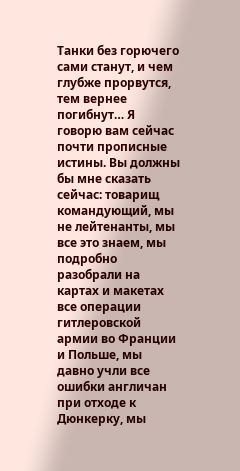Танки без горючего сами станут, и чем глубже прорвутся, тем вернее погибнут… Я говорю вам сейчас почти прописные истины. Вы должны бы мне сказать сейчас: товарищ командующий, мы не лейтенанты, мы все это знаем, мы подробно разобрали на картах и макетах все операции гитлеровской армии во Франции и Польше, мы давно учли все ошибки англичан при отходе к Дюнкерку, мы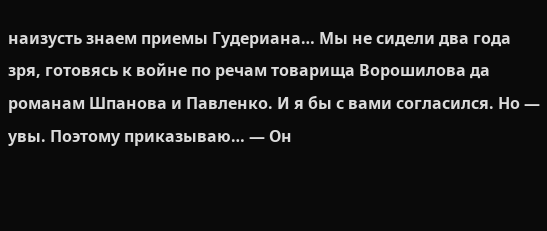наизусть знаем приемы Гудериана… Мы не сидели два года зря, готовясь к войне по речам товарища Ворошилова да романам Шпанова и Павленко. И я бы с вами согласился. Но — увы. Поэтому приказываю… — Он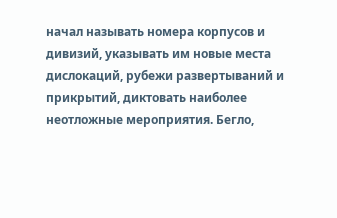начал называть номера корпусов и дивизий, указывать им новые места дислокаций, рубежи развертываний и прикрытий, диктовать наиболее неотложные мероприятия. Бегло,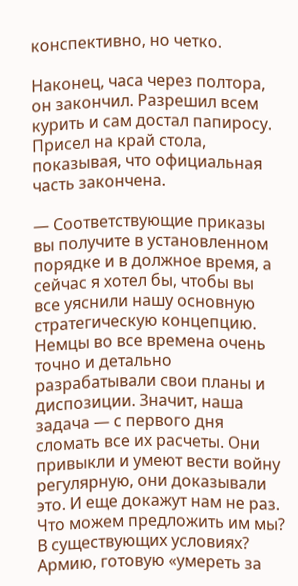конспективно, но четко.

Наконец, часа через полтора, он закончил. Разрешил всем курить и сам достал папиросу. Присел на край стола, показывая, что официальная часть закончена.

— Соответствующие приказы вы получите в установленном порядке и в должное время, а сейчас я хотел бы, чтобы вы все уяснили нашу основную стратегическую концепцию. Немцы во все времена очень точно и детально разрабатывали свои планы и диспозиции. Значит, наша задача — с первого дня сломать все их расчеты. Они привыкли и умеют вести войну регулярную, они доказывали это. И еще докажут нам не раз. Что можем предложить им мы? В существующих условиях? Армию, готовую «умереть за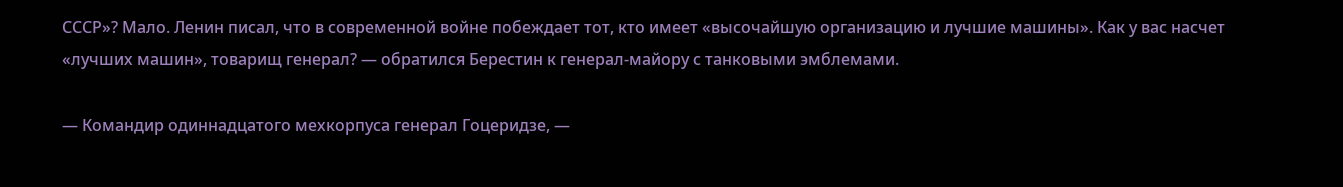СССР»? Мало. Ленин писал, что в современной войне побеждает тот, кто имеет «высочайшую организацию и лучшие машины». Как у вас насчет «лучших машин», товарищ генерал? — обратился Берестин к генерал-майору с танковыми эмблемами.

— Командир одиннадцатого мехкорпуса генерал Гоцеридзе, —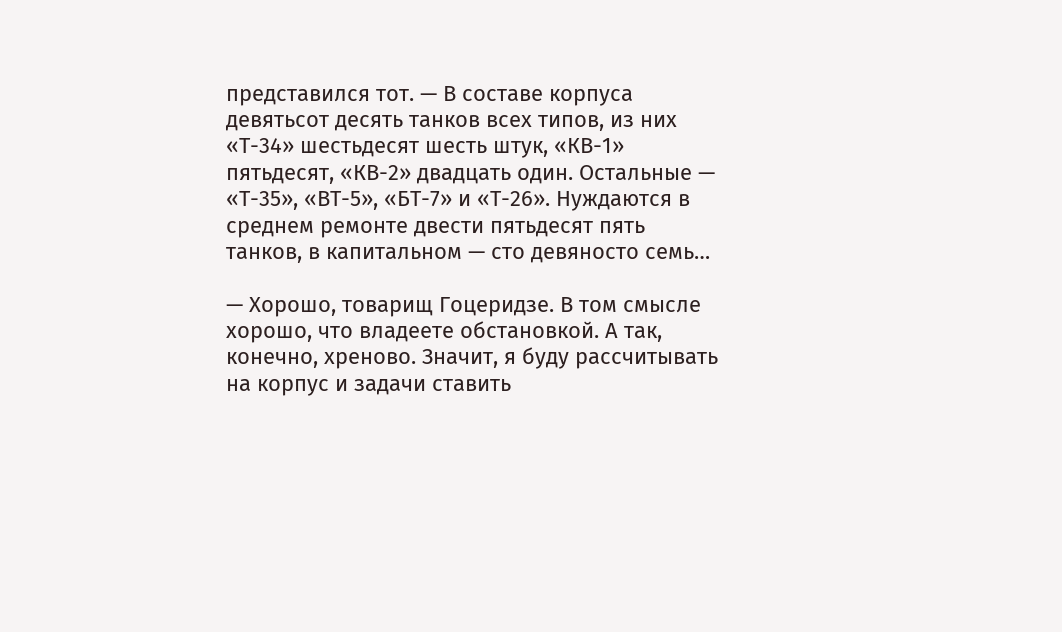представился тот. — В составе корпуса девятьсот десять танков всех типов, из них «Т-34» шестьдесят шесть штук, «КВ-1» пятьдесят, «КВ-2» двадцать один. Остальные — «Т-35», «ВТ-5», «БТ-7» и «Т-26». Нуждаются в среднем ремонте двести пятьдесят пять танков, в капитальном — сто девяносто семь…

— Хорошо, товарищ Гоцеридзе. В том смысле хорошо, что владеете обстановкой. А так, конечно, хреново. Значит, я буду рассчитывать на корпус и задачи ставить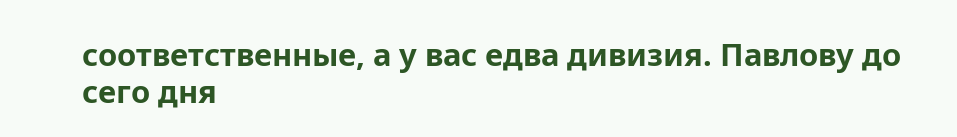соответственные, а у вас едва дивизия. Павлову до сего дня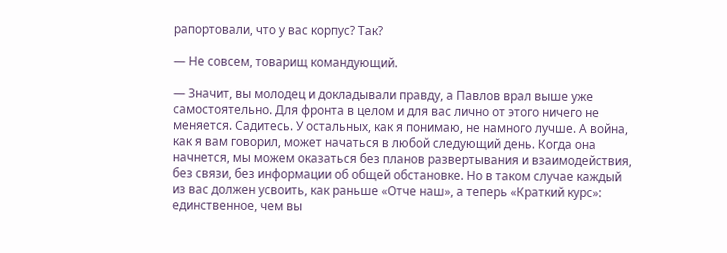рапортовали, что у вас корпус? Так?

— Не совсем, товарищ командующий.

— Значит, вы молодец и докладывали правду, а Павлов врал выше уже самостоятельно. Для фронта в целом и для вас лично от этого ничего не меняется. Садитесь. У остальных, как я понимаю, не намного лучше. А война, как я вам говорил, может начаться в любой следующий день. Когда она начнется, мы можем оказаться без планов развертывания и взаимодействия, без связи, без информации об общей обстановке. Но в таком случае каждый из вас должен усвоить, как раньше «Отче наш», а теперь «Краткий курс»: единственное, чем вы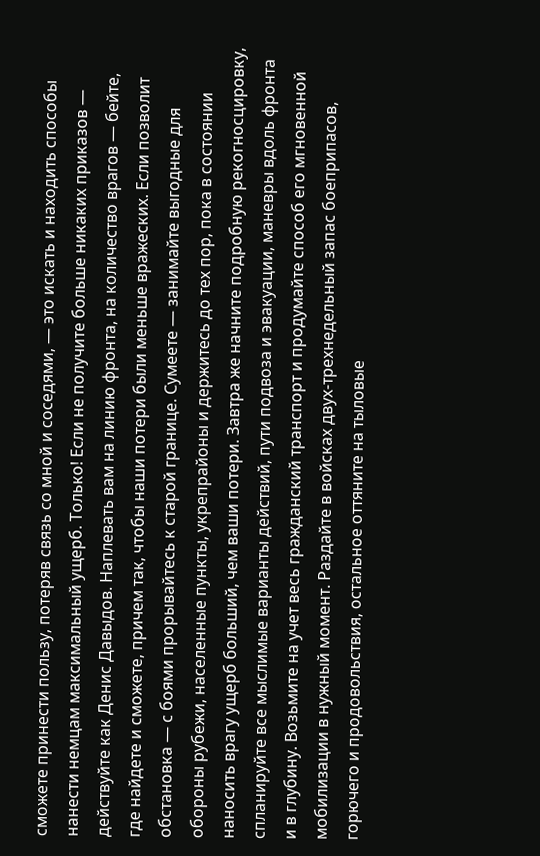сможете принести пользу, потеряв связь со мной и соседями, — это искать и находить способы нанести немцам максимальный ущерб. Только! Если не получите больше никаких приказов — действуйте как Денис Давыдов. Наплевать вам на линию фронта, на количество врагов — бейте, где найдете и сможете, причем так, чтобы наши потери были меньше вражеских. Если позволит обстановка — с боями прорывайтесь к старой границе. Сумеете — занимайте выгодные для обороны рубежи, населенные пункты, укрепрайоны и держитесь до тех пор, пока в состоянии наносить врагу ущерб больший, чем ваши потери. Завтра же начните подробную рекогносцировку, спланируйте все мыслимые варианты действий, пути подвоза и эвакуации, маневры вдоль фронта и в глубину. Возьмите на учет весь гражданский транспорт и продумайте способ его мгновенной мобилизации в нужный момент. Раздайте в войсках двух-трехнедельный запас боеприпасов, горючего и продовольствия, остальное оттяните на тыловые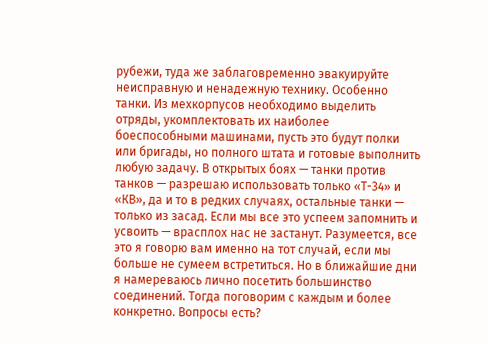рубежи, туда же заблаговременно эвакуируйте неисправную и ненадежную технику. Особенно танки. Из мехкорпусов необходимо выделить отряды, укомплектовать их наиболее боеспособными машинами, пусть это будут полки или бригады, но полного штата и готовые выполнить любую задачу. В открытых боях — танки против танков — разрешаю использовать только «Т-34» и «КВ», да и то в редких случаях, остальные танки — только из засад. Если мы все это успеем запомнить и усвоить — врасплох нас не застанут. Разумеется, все это я говорю вам именно на тот случай, если мы больше не сумеем встретиться. Но в ближайшие дни я намереваюсь лично посетить большинство соединений. Тогда поговорим с каждым и более конкретно. Вопросы есть?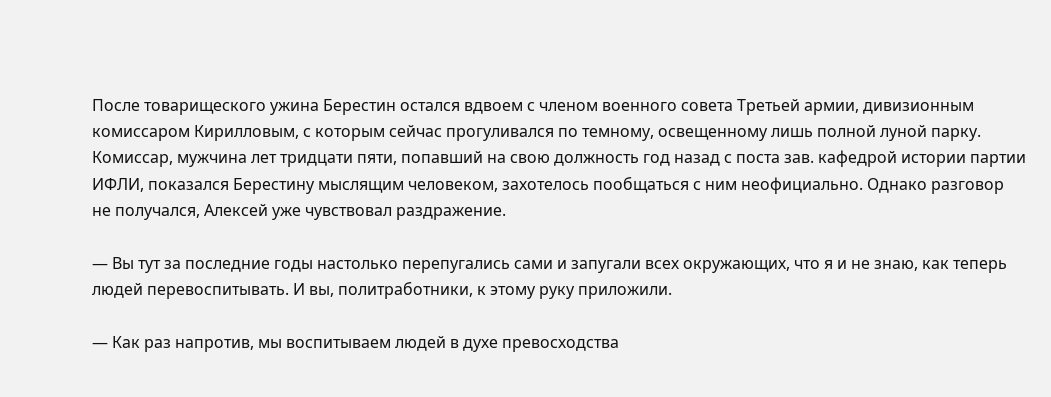После товарищеского ужина Берестин остался вдвоем с членом военного совета Третьей армии, дивизионным комиссаром Кирилловым, с которым сейчас прогуливался по темному, освещенному лишь полной луной парку. Комиссар, мужчина лет тридцати пяти, попавший на свою должность год назад с поста зав. кафедрой истории партии ИФЛИ, показался Берестину мыслящим человеком, захотелось пообщаться с ним неофициально. Однако разговор не получался, Алексей уже чувствовал раздражение.

— Вы тут за последние годы настолько перепугались сами и запугали всех окружающих, что я и не знаю, как теперь людей перевоспитывать. И вы, политработники, к этому руку приложили.

— Как раз напротив, мы воспитываем людей в духе превосходства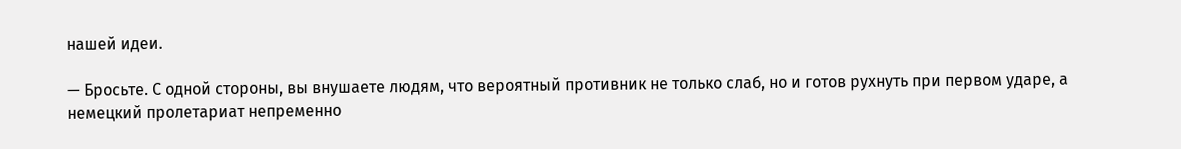нашей идеи.

— Бросьте. С одной стороны, вы внушаете людям, что вероятный противник не только слаб, но и готов рухнуть при первом ударе, а немецкий пролетариат непременно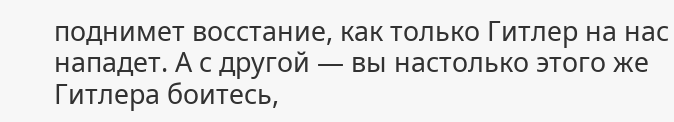поднимет восстание, как только Гитлер на нас нападет. А с другой — вы настолько этого же Гитлера боитесь,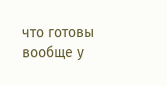что готовы вообще у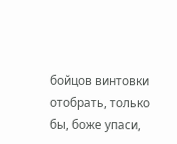бойцов винтовки отобрать, только бы, боже упаси,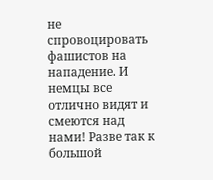не спровоцировать фашистов на нападение. И немцы все отлично видят и смеются над нами! Разве так к большой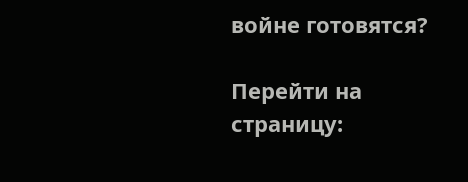войне готовятся?

Перейти на страницу: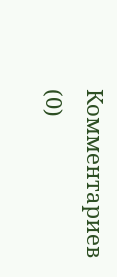Комментариев (0)